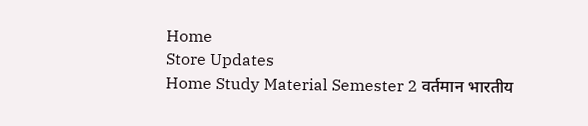Home
Store Updates
Home Study Material Semester 2 वर्तमान भारतीय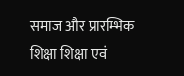समाज और प्रारम्भिक शिक्षा शिक्षा एवं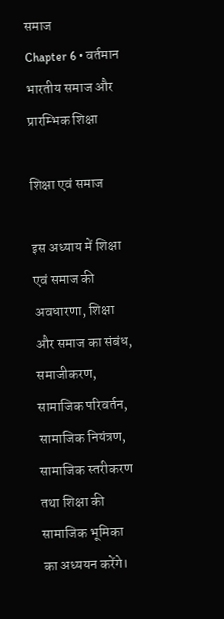समाज
Chapter 6 • वर्तमान भारतीय समाज और प्रारम्भिक शिक्षा

शिक्षा एवं समाज

इस अध्याय में शिक्षा एवं समाज की अवधारणा, शिक्षा और समाज का संबंध, समाजीकरण, सामाजिक परिवर्तन, सामाजिक नियंत्रण, सामाजिक स्तरीकरण तथा शिक्षा की सामाजिक भूमिका का अध्ययन करेंगे।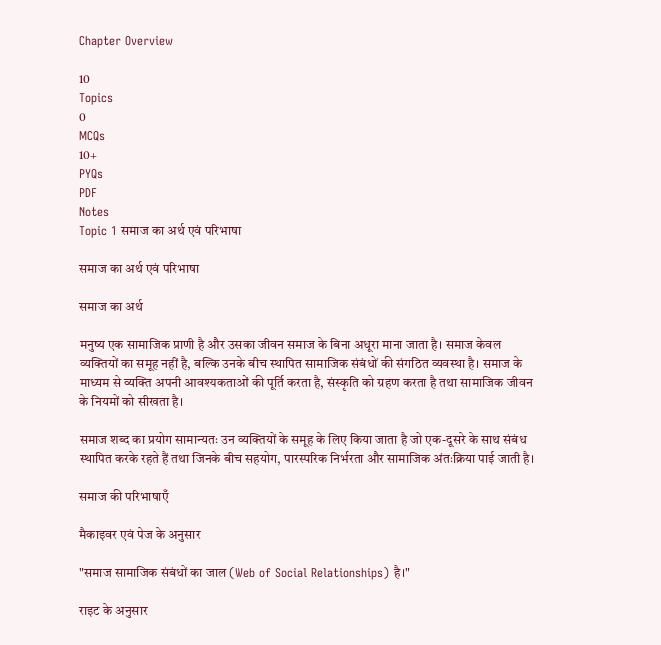Chapter Overview

10
Topics
0
MCQs
10+
PYQs
PDF
Notes
Topic 1 समाज का अर्थ एवं परिभाषा

समाज का अर्थ एवं परिभाषा

समाज का अर्थ

मनुष्य एक सामाजिक प्राणी है और उसका जीवन समाज के बिना अधूरा माना जाता है। समाज केवल व्यक्तियों का समूह नहीं है, बल्कि उनके बीच स्थापित सामाजिक संबंधों की संगठित व्यवस्था है। समाज के माध्यम से व्यक्ति अपनी आवश्यकताओं की पूर्ति करता है, संस्कृति को ग्रहण करता है तथा सामाजिक जीवन के नियमों को सीखता है।

समाज शब्द का प्रयोग सामान्यतः उन व्यक्तियों के समूह के लिए किया जाता है जो एक-दूसरे के साथ संबंध स्थापित करके रहते हैं तथा जिनके बीच सहयोग, पारस्परिक निर्भरता और सामाजिक अंतःक्रिया पाई जाती है।

समाज की परिभाषाएँ

मैकाइवर एवं पेज के अनुसार

"समाज सामाजिक संबंधों का जाल (Web of Social Relationships) है।"

राइट के अनुसार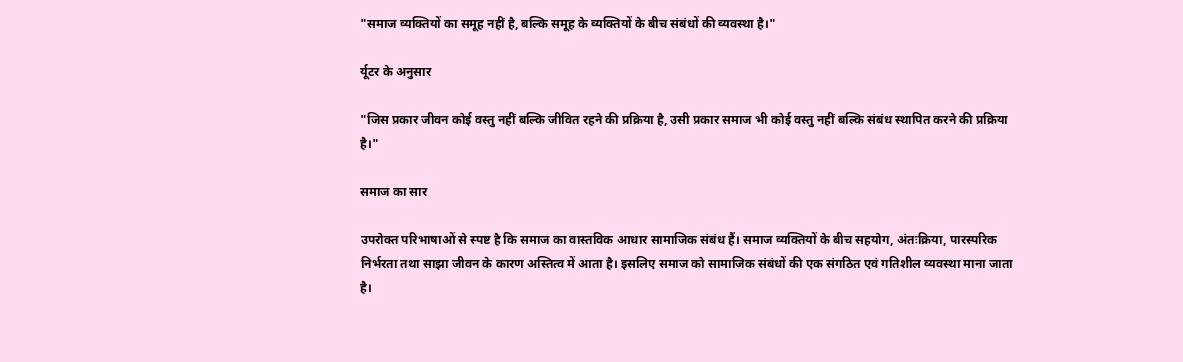"समाज व्यक्तियों का समूह नहीं है, बल्कि समूह के व्यक्तियों के बीच संबंधों की व्यवस्था है।"

र्यूटर के अनुसार

"जिस प्रकार जीवन कोई वस्तु नहीं बल्कि जीवित रहने की प्रक्रिया है, उसी प्रकार समाज भी कोई वस्तु नहीं बल्कि संबंध स्थापित करने की प्रक्रिया है।"

समाज का सार

उपरोक्त परिभाषाओं से स्पष्ट है कि समाज का वास्तविक आधार सामाजिक संबंध हैं। समाज व्यक्तियों के बीच सहयोग, अंतःक्रिया, पारस्परिक निर्भरता तथा साझा जीवन के कारण अस्तित्व में आता है। इसलिए समाज को सामाजिक संबंधों की एक संगठित एवं गतिशील व्यवस्था माना जाता है।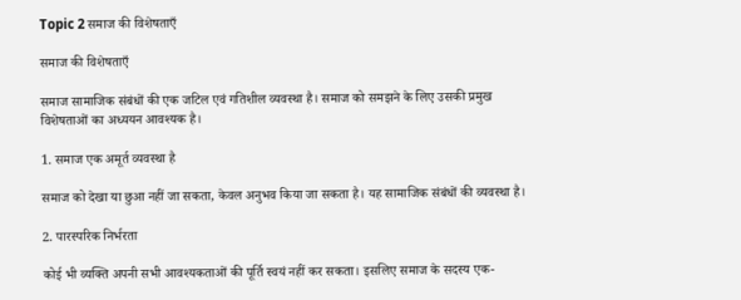Topic 2 समाज की विशेषताएँ

समाज की विशेषताएँ

समाज सामाजिक संबंधों की एक जटिल एवं गतिशील व्यवस्था है। समाज को समझने के लिए उसकी प्रमुख विशेषताओं का अध्ययन आवश्यक है।

1. समाज एक अमूर्त व्यवस्था है

समाज को देखा या छुआ नहीं जा सकता, केवल अनुभव किया जा सकता है। यह सामाजिक संबंधों की व्यवस्था है।

2. पारस्परिक निर्भरता

कोई भी व्यक्ति अपनी सभी आवश्यकताओं की पूर्ति स्वयं नहीं कर सकता। इसलिए समाज के सदस्य एक-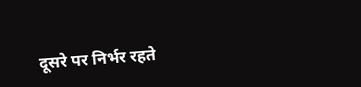दूसरे पर निर्भर रहते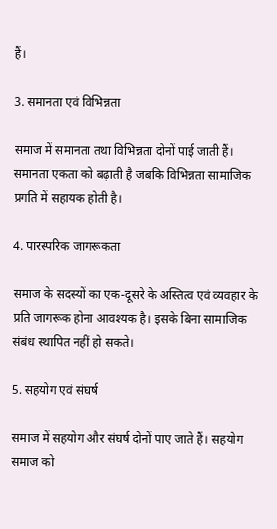हैं।

3. समानता एवं विभिन्नता

समाज में समानता तथा विभिन्नता दोनों पाई जाती हैं। समानता एकता को बढ़ाती है जबकि विभिन्नता सामाजिक प्रगति में सहायक होती है।

4. पारस्परिक जागरूकता

समाज के सदस्यों का एक-दूसरे के अस्तित्व एवं व्यवहार के प्रति जागरूक होना आवश्यक है। इसके बिना सामाजिक संबंध स्थापित नहीं हो सकते।

5. सहयोग एवं संघर्ष

समाज में सहयोग और संघर्ष दोनों पाए जाते हैं। सहयोग समाज को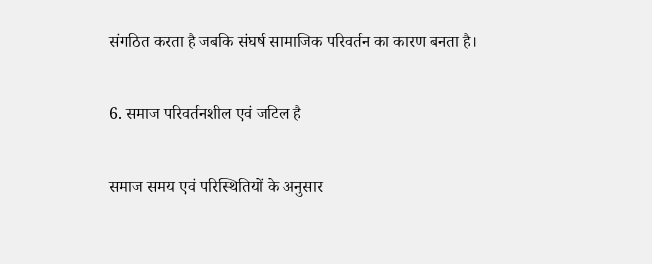संगठित करता है जबकि संघर्ष सामाजिक परिवर्तन का कारण बनता है।

6. समाज परिवर्तनशील एवं जटिल है

समाज समय एवं परिस्थितियों के अनुसार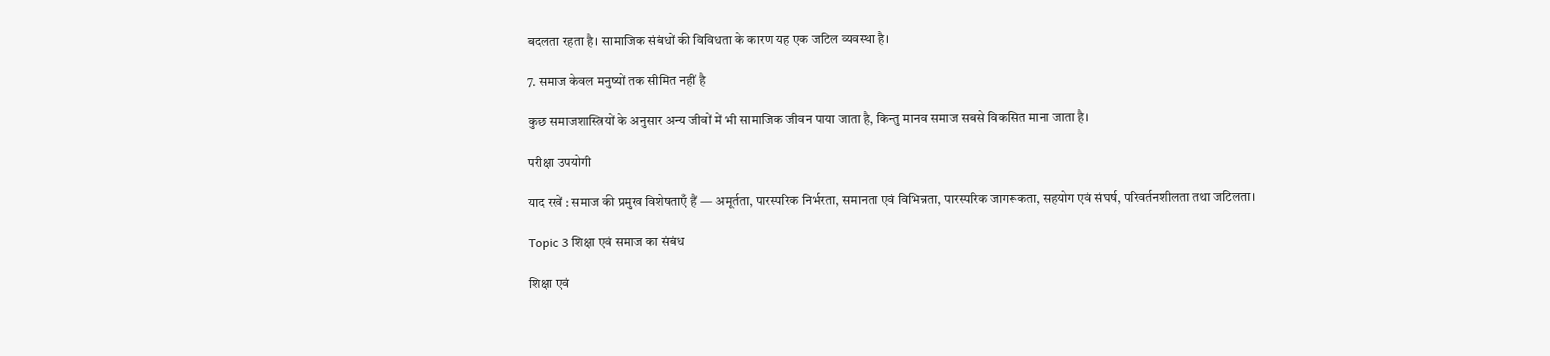बदलता रहता है। सामाजिक संबंधों की विविधता के कारण यह एक जटिल व्यवस्था है।

7. समाज केवल मनुष्यों तक सीमित नहीं है

कुछ समाजशास्त्रियों के अनुसार अन्य जीवों में भी सामाजिक जीवन पाया जाता है, किन्तु मानव समाज सबसे विकसित माना जाता है।

परीक्षा उपयोगी

याद रखें : समाज की प्रमुख विशेषताएँ हैं — अमूर्तता, पारस्परिक निर्भरता, समानता एवं विभिन्नता, पारस्परिक जागरूकता, सहयोग एवं संघर्ष, परिवर्तनशीलता तथा जटिलता।

Topic 3 शिक्षा एवं समाज का संबंध

शिक्षा एवं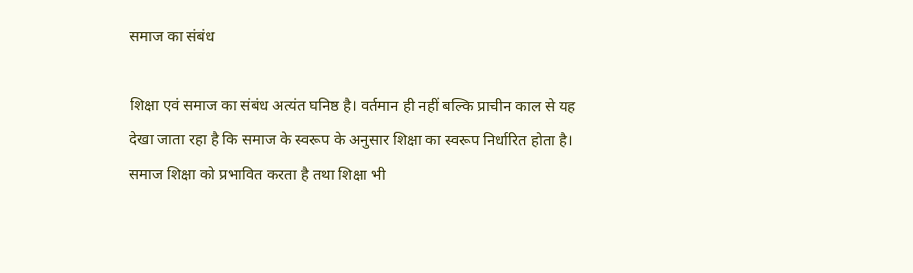समाज का संबंध

शिक्षा एवं समाज का संबंध अत्यंत घनिष्ठ है। वर्तमान ही नहीं बल्कि प्राचीन काल से यह देखा जाता रहा है कि समाज के स्वरूप के अनुसार शिक्षा का स्वरूप निर्धारित होता है। समाज शिक्षा को प्रभावित करता है तथा शिक्षा भी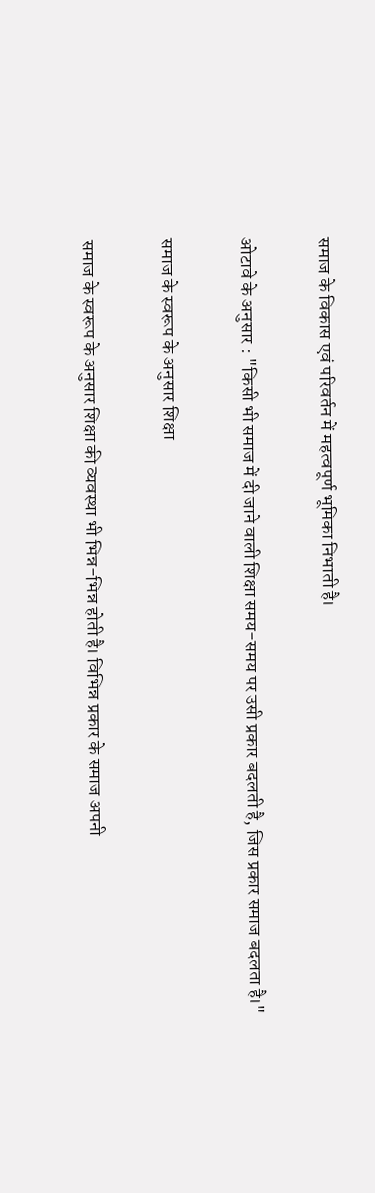समाज के विकास एवं परिवर्तन में महत्वपूर्ण भूमिका निभाती है।

ओटावे के अनुसार : "किसी भी समाज में दी जाने वाली शिक्षा समय-समय पर उसी प्रकार बदलती है, जिस प्रकार समाज बदलता है।"

समाज के स्वरूप के अनुसार शिक्षा

समाज के स्वरूप के अनुसार शिक्षा की व्यवस्था भी भिन्न-भिन्न होती है। विभिन्न प्रकार के समाज अपनी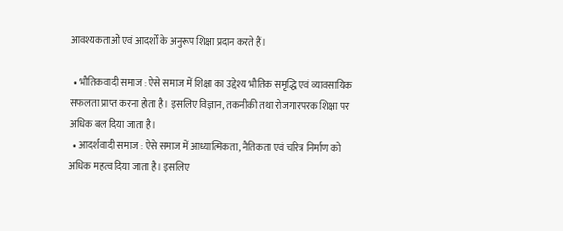आवश्यकताओं एवं आदर्शों के अनुरूप शिक्षा प्रदान करते हैं।

  • भौतिकवादी समाज : ऐसे समाज में शिक्षा का उद्देश्य भौतिक समृद्धि एवं व्यावसायिक सफलता प्राप्त करना होता है। इसलिए विज्ञान, तकनीकी तथा रोजगारपरक शिक्षा पर अधिक बल दिया जाता है।
  • आदर्शवादी समाज : ऐसे समाज में आध्यात्मिकता, नैतिकता एवं चरित्र निर्माण को अधिक महत्व दिया जाता है। इसलिए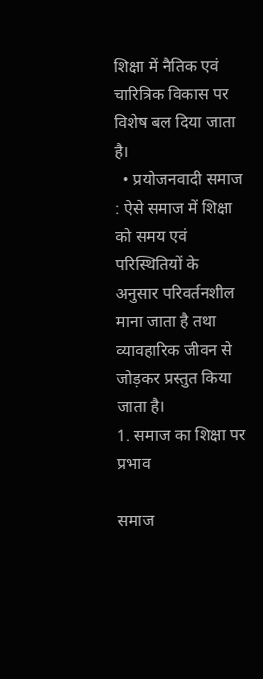शिक्षा में नैतिक एवं चारित्रिक विकास पर विशेष बल दिया जाता है।
  • प्रयोजनवादी समाज : ऐसे समाज में शिक्षा को समय एवं परिस्थितियों के अनुसार परिवर्तनशील माना जाता है तथा व्यावहारिक जीवन से जोड़कर प्रस्तुत किया जाता है।
1. समाज का शिक्षा पर प्रभाव

समाज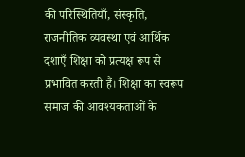की परिस्थितियाँ, संस्कृति, राजनीतिक व्यवस्था एवं आर्थिक दशाएँ शिक्षा को प्रत्यक्ष रूप से प्रभावित करती हैं। शिक्षा का स्वरूप समाज की आवश्यकताओं के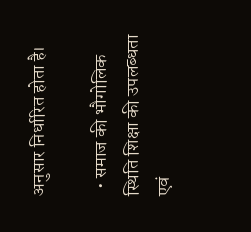अनुसार निर्धारित होता है।

  • समाज की भौगोलिक स्थिति शिक्षा की उपलब्धता एवं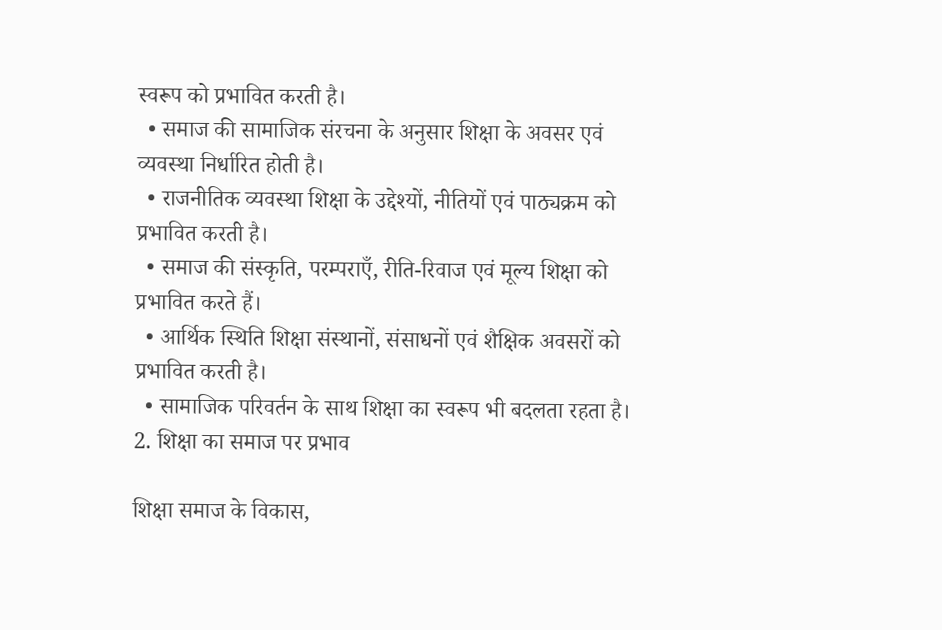स्वरूप को प्रभावित करती है।
  • समाज की सामाजिक संरचना के अनुसार शिक्षा के अवसर एवं व्यवस्था निर्धारित होती है।
  • राजनीतिक व्यवस्था शिक्षा के उद्देश्यों, नीतियों एवं पाठ्यक्रम को प्रभावित करती है।
  • समाज की संस्कृति, परम्पराएँ, रीति-रिवाज एवं मूल्य शिक्षा को प्रभावित करते हैं।
  • आर्थिक स्थिति शिक्षा संस्थानों, संसाधनों एवं शैक्षिक अवसरों को प्रभावित करती है।
  • सामाजिक परिवर्तन के साथ शिक्षा का स्वरूप भी बदलता रहता है।
2. शिक्षा का समाज पर प्रभाव

शिक्षा समाज के विकास,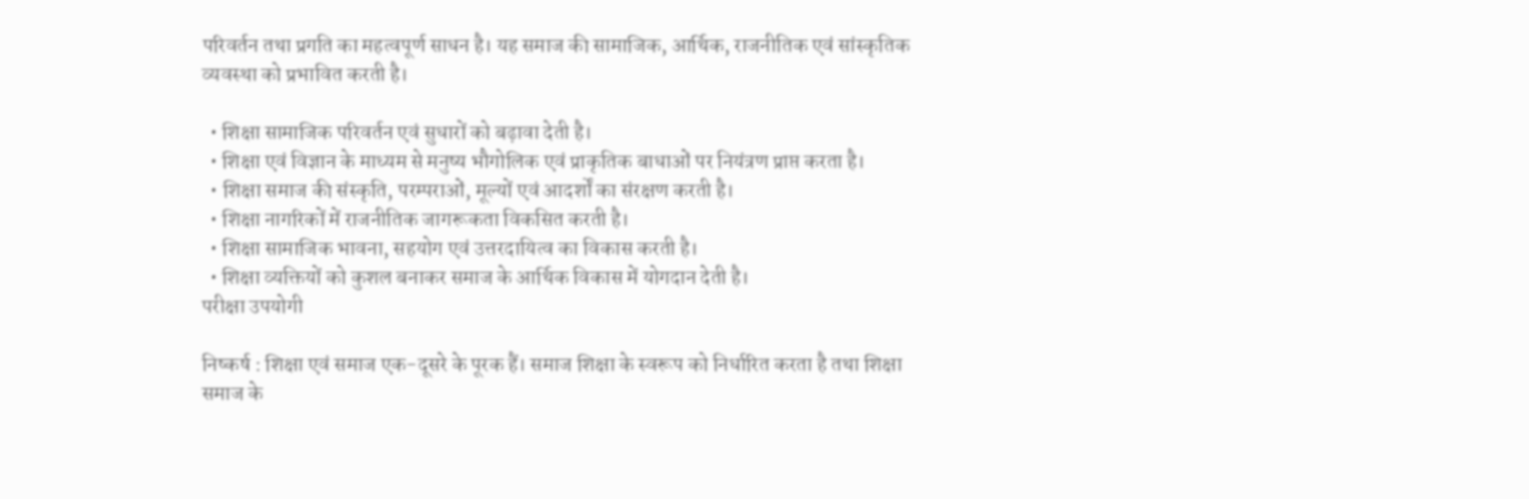परिवर्तन तथा प्रगति का महत्वपूर्ण साधन है। यह समाज की सामाजिक, आर्थिक, राजनीतिक एवं सांस्कृतिक व्यवस्था को प्रभावित करती है।

  • शिक्षा सामाजिक परिवर्तन एवं सुधारों को बढ़ावा देती है।
  • शिक्षा एवं विज्ञान के माध्यम से मनुष्य भौगोलिक एवं प्राकृतिक बाधाओं पर नियंत्रण प्राप्त करता है।
  • शिक्षा समाज की संस्कृति, परम्पराओं, मूल्यों एवं आदर्शों का संरक्षण करती है।
  • शिक्षा नागरिकों में राजनीतिक जागरूकता विकसित करती है।
  • शिक्षा सामाजिक भावना, सहयोग एवं उत्तरदायित्व का विकास करती है।
  • शिक्षा व्यक्तियों को कुशल बनाकर समाज के आर्थिक विकास में योगदान देती है।
परीक्षा उपयोगी

निष्कर्ष : शिक्षा एवं समाज एक-दूसरे के पूरक हैं। समाज शिक्षा के स्वरूप को निर्धारित करता है तथा शिक्षा समाज के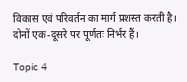विकास एवं परिवर्तन का मार्ग प्रशस्त करती है। दोनों एक-दूसरे पर पूर्णतः निर्भर हैं।

Topic 4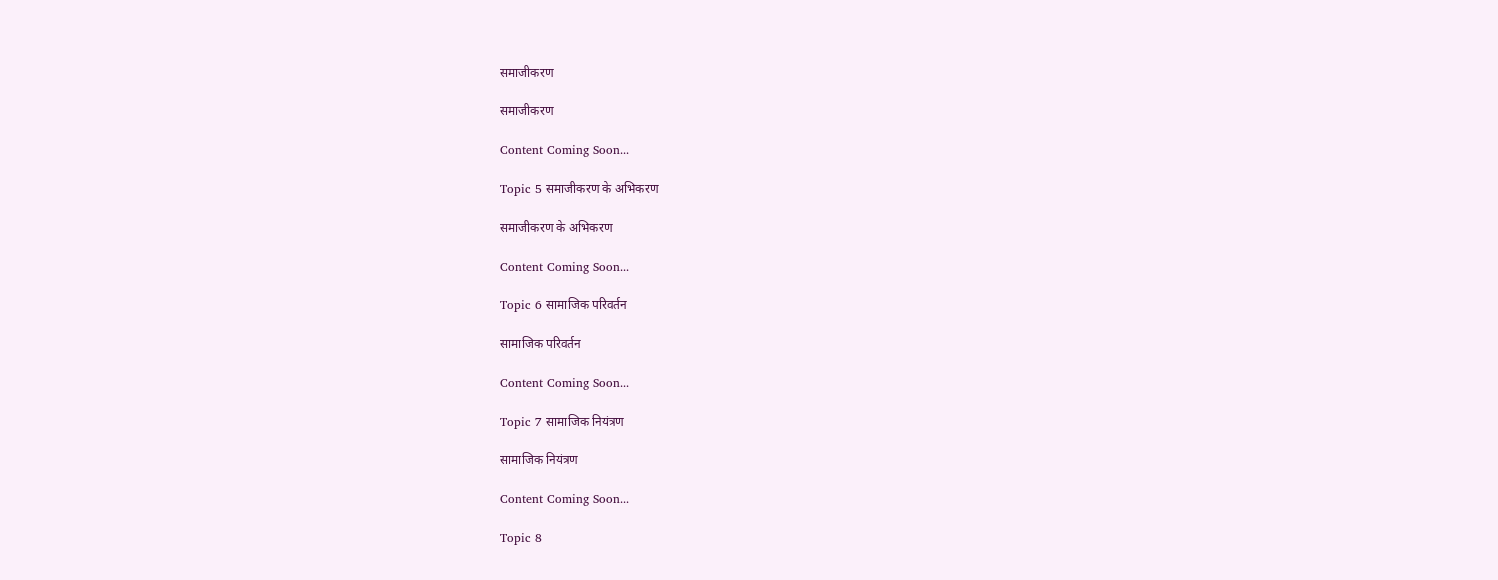समाजीकरण

समाजीकरण

Content Coming Soon...

Topic 5 समाजीकरण के अभिकरण

समाजीकरण के अभिकरण

Content Coming Soon...

Topic 6 सामाजिक परिवर्तन

सामाजिक परिवर्तन

Content Coming Soon...

Topic 7 सामाजिक नियंत्रण

सामाजिक नियंत्रण

Content Coming Soon...

Topic 8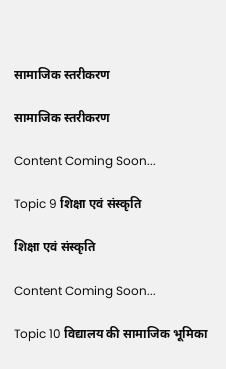सामाजिक स्तरीकरण

सामाजिक स्तरीकरण

Content Coming Soon...

Topic 9 शिक्षा एवं संस्कृति

शिक्षा एवं संस्कृति

Content Coming Soon...

Topic 10 विद्यालय की सामाजिक भूमिका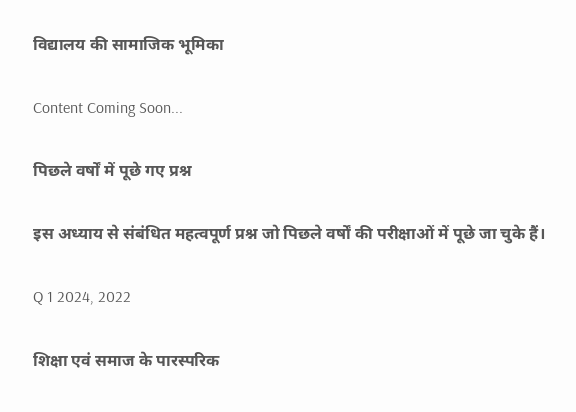विद्यालय की सामाजिक भूमिका

Content Coming Soon...

पिछले वर्षों में पूछे गए प्रश्न

इस अध्याय से संबंधित महत्वपूर्ण प्रश्न जो पिछले वर्षों की परीक्षाओं में पूछे जा चुके हैं।

Q 1 2024, 2022

शिक्षा एवं समाज के पारस्परिक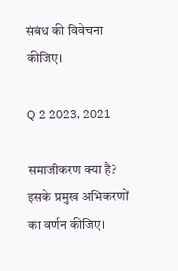संबंध की विवेचना कीजिए।

Q 2 2023, 2021

समाजीकरण क्या है? इसके प्रमुख अभिकरणों का वर्णन कीजिए।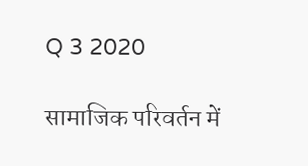Q 3 2020

सामाजिक परिवर्तन में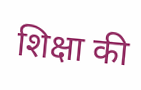शिक्षा की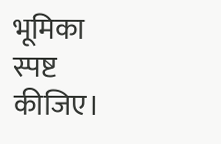भूमिका स्पष्ट कीजिए।